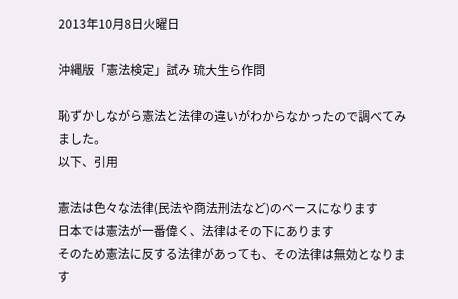2013年10月8日火曜日

沖縄版「憲法検定」試み 琉大生ら作問

恥ずかしながら憲法と法律の違いがわからなかったので調べてみました。
以下、引用

憲法は色々な法律(民法や商法刑法など)のベースになります
日本では憲法が一番偉く、法律はその下にあります
そのため憲法に反する法律があっても、その法律は無効となります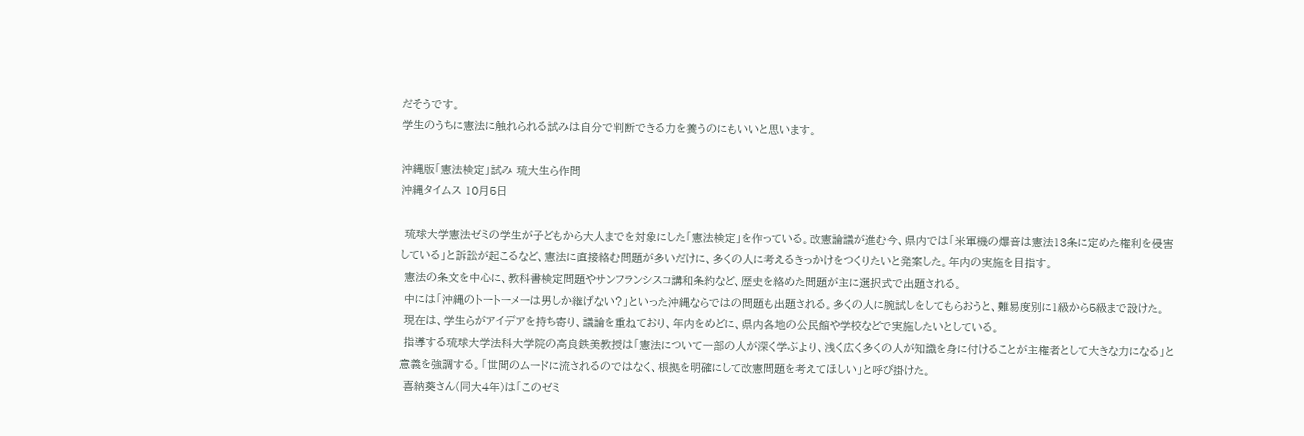だそうです。
学生のうちに憲法に触れられる試みは自分で判断できる力を養うのにもいいと思います。

沖縄版「憲法検定」試み 琉大生ら作問
沖縄タイムス 10月5日

 琉球大学憲法ゼミの学生が子どもから大人までを対象にした「憲法検定」を作っている。改憲論議が進む今、県内では「米軍機の爆音は憲法13条に定めた権利を侵害している」と訴訟が起こるなど、憲法に直接絡む問題が多いだけに、多くの人に考えるきっかけをつくりたいと発案した。年内の実施を目指す。
 憲法の条文を中心に、教科書検定問題やサンフランシスコ講和条約など、歴史を絡めた問題が主に選択式で出題される。
 中には「沖縄のトートーメーは男しか継げない?」といった沖縄ならではの問題も出題される。多くの人に腕試しをしてもらおうと、難易度別に1級から5級まで設けた。
 現在は、学生らがアイデアを持ち寄り、議論を重ねており、年内をめどに、県内各地の公民館や学校などで実施したいとしている。
 指導する琉球大学法科大学院の高良鉄美教授は「憲法について一部の人が深く学ぶより、浅く広く多くの人が知識を身に付けることが主権者として大きな力になる」と意義を強調する。「世間のムードに流されるのではなく、根拠を明確にして改憲問題を考えてほしい」と呼び掛けた。
 喜納葵さん(同大4年)は「このゼミ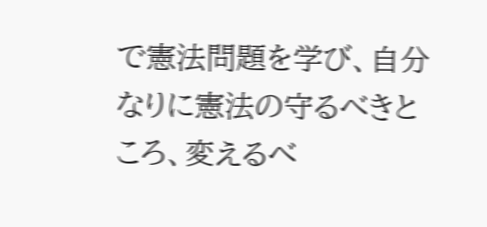で憲法問題を学び、自分なりに憲法の守るべきところ、変えるべ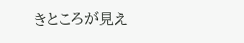きところが見え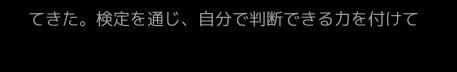てきた。検定を通じ、自分で判断できる力を付けて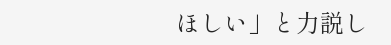ほしい」と力説し